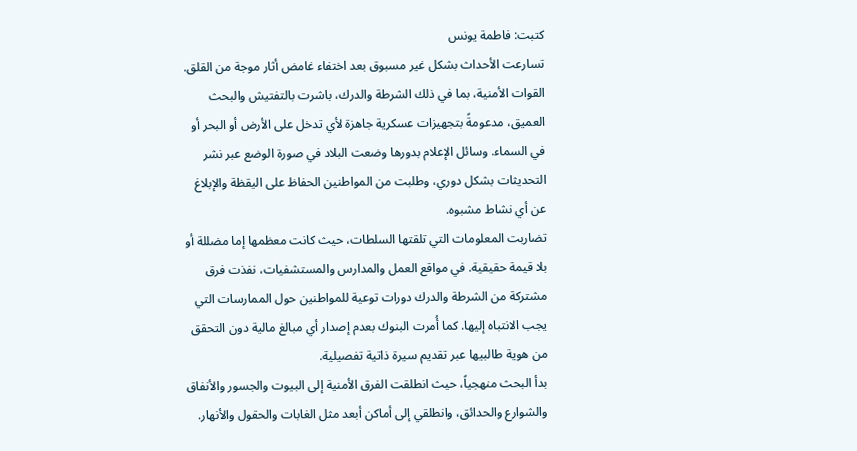كتبت: فاطمة يونس
تسارعت الأحداث بشكل غير مسبوق بعد اختفاء غامض أثار موجة من القلق. القوات الأمنية، بما في ذلك الشرطة والدرك، باشرت بالتفتيش والبحث العميق، مدعومةً بتجهيزات عسكرية جاهزة لأي تدخل على الأرض أو البحر أو في السماء. وسائل الإعلام بدورها وضعت البلاد في صورة الوضع عبر نشر التحديثات بشكل دوري، وطلبت من المواطنين الحفاظ على اليقظة والإبلاغ عن أي نشاط مشبوه.
تضاربت المعلومات التي تلقتها السلطات، حيث كانت معظمها إما مضللة أو بلا قيمة حقيقية. في مواقع العمل والمدارس والمستشفيات، نفذت فرق مشتركة من الشرطة والدرك دورات توعية للمواطنين حول الممارسات التي يجب الانتباه إليها. كما أُمرت البنوك بعدم إصدار أي مبالغ مالية دون التحقق من هوية طالبيها عبر تقديم سيرة ذاتية تفصيلية.
بدأ البحث منهجياً، حيث انطلقت الفرق الأمنية إلى البيوت والجسور والأنفاق والشوارع والحدائق، وانطلقي إلى أماكن أبعد مثل الغابات والحقول والأنهار.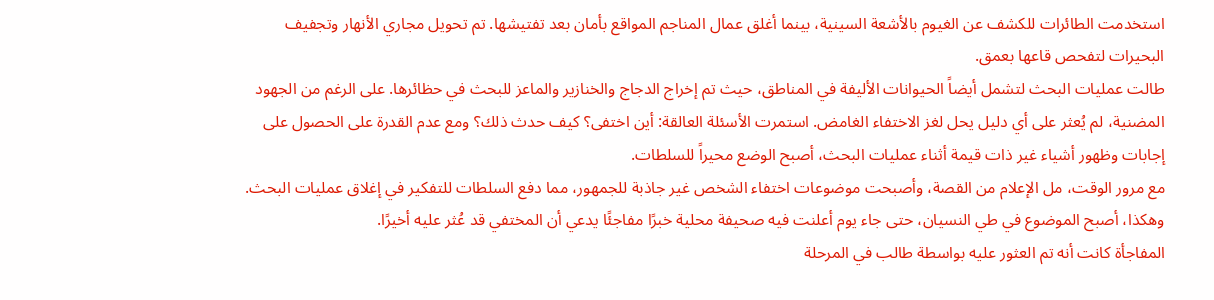استخدمت الطائرات للكشف عن الغيوم بالأشعة السينية، بينما أغلق عمال المناجم المواقع بأمان بعد تفتيشها. تم تحويل مجاري الأنهار وتجفيف البحيرات لتفحص قاعها بعمق.
طالت عمليات البحث لتشمل أيضاً الحيوانات الأليفة في المناطق، حيث تم إخراج الدجاج والخنازير والماعز للبحث في حظائرها. على الرغم من الجهود المضنية، لم يُعثر على أي دليل يحل لغز الاختفاء الغامض. استمرت الأسئلة العالقة: أين اختفى؟ كيف حدث ذلك؟ ومع عدم القدرة على الحصول على إجابات وظهور أشياء غير ذات قيمة أثناء عمليات البحث، أصبح الوضع محيراً للسلطات.
مع مرور الوقت، مل الإعلام من القصة، وأصبحت موضوعات اختفاء الشخص غير جاذبة للجمهور، مما دفع السلطات للتفكير في إغلاق عمليات البحث. وهكذا، أصبح الموضوع في طي النسيان، حتى جاء يوم أعلنت فيه صحيفة محلية خبرًا مفاجئًا يدعي أن المختفي قد عُثر عليه أخيرًا.
المفاجأة كانت أنه تم العثور عليه بواسطة طالب في المرحلة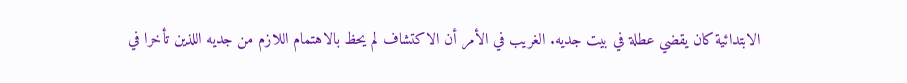الابتدائية كان يقضي عطلة في بيت جديه. الغريب في الأمر أن الاكتشاف لم يحظ بالاهتمام اللازم من جديه اللذين تأخرا في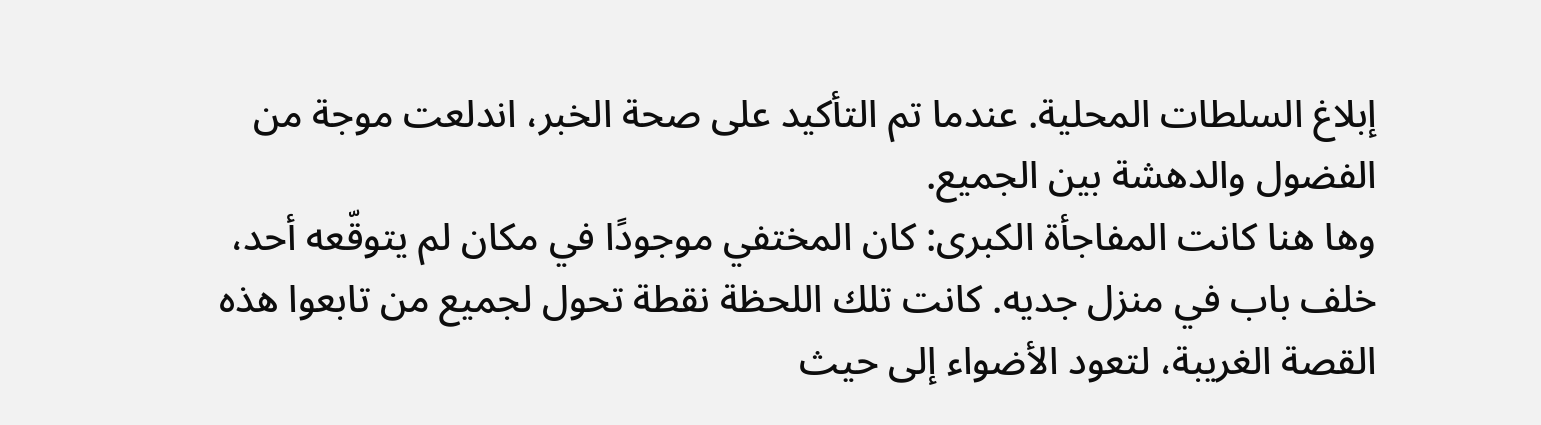إبلاغ السلطات المحلية. عندما تم التأكيد على صحة الخبر، اندلعت موجة من الفضول والدهشة بين الجميع.
وها هنا كانت المفاجأة الكبرى: كان المختفي موجودًا في مكان لم يتوقّعه أحد، خلف باب في منزل جديه. كانت تلك اللحظة نقطة تحول لجميع من تابعوا هذه القصة الغريبة، لتعود الأضواء إلى حيث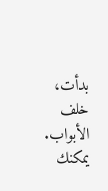بدأت، خلف الأبواب.
يمكنك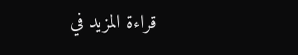قراءة المزيد في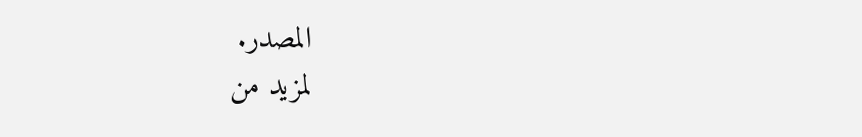المصدر.
لمزيد من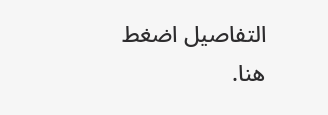التفاصيل اضغط هنا.